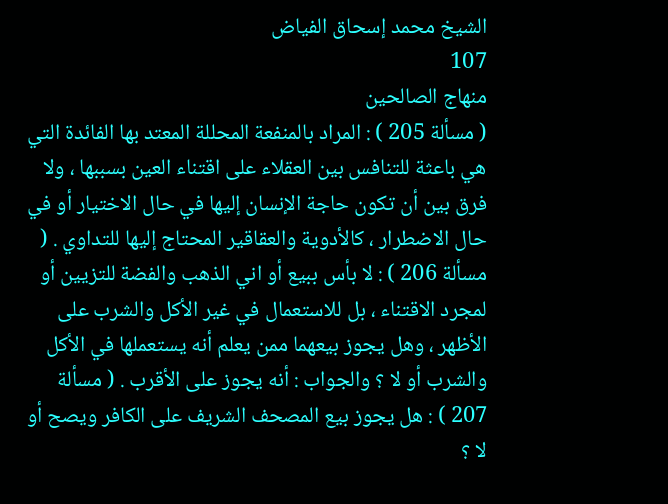الشيخ محمد إسحاق الفياض
107
منهاج الصالحين
( مسألة 205 ) : المراد بالمنفعة المحللة المعتد بها الفائدة التي هي باعثة للتنافس بين العقلاء على اقتناء العين بسببها ، ولا فرق بين أن تكون حاجة الإنسان إليها في حال الاختيار أو في حال الاضطرار ، كالأدوية والعقاقير المحتاج إليها للتداوي . ( مسألة 206 ) : لا بأس ببيع أو اني الذهب والفضة للتزيين أو لمجرد الاقتناء ، بل للاستعمال في غير الأكل والشرب على الأظهر ، وهل يجوز بيعهما ممن يعلم أنه يستعملها في الأكل والشرب أو لا ؟ والجواب : أنه يجوز على الأقرب . ( مسألة 207 ) : هل يجوز بيع المصحف الشريف على الكافر ويصح أو لا ؟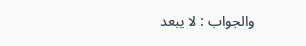والجواب : لا يبعد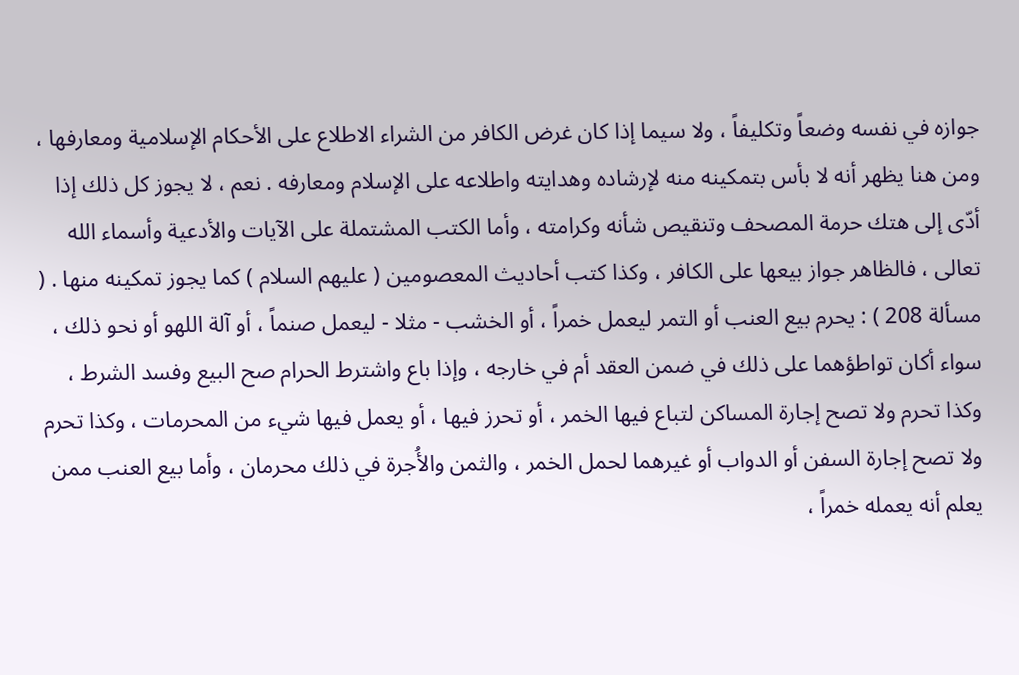جوازه في نفسه وضعاً وتكليفاً ، ولا سيما إذا كان غرض الكافر من الشراء الاطلاع على الأحكام الإسلامية ومعارفها ، ومن هنا يظهر أنه لا بأس بتمكينه منه لإرشاده وهدايته واطلاعه على الإسلام ومعارفه . نعم ، لا يجوز كل ذلك إذا أدّى إلى هتك حرمة المصحف وتنقيص شأنه وكرامته ، وأما الكتب المشتملة على الآيات والأدعية وأسماء الله تعالى ، فالظاهر جواز بيعها على الكافر ، وكذا كتب أحاديث المعصومين ( عليهم السلام ) كما يجوز تمكينه منها . ( مسألة 208 ) : يحرم بيع العنب أو التمر ليعمل خمراً ، أو الخشب - مثلا - ليعمل صنماً ، أو آلة اللهو أو نحو ذلك ، سواء أكان تواطؤهما على ذلك في ضمن العقد أم في خارجه ، وإذا باع واشترط الحرام صح البيع وفسد الشرط ، وكذا تحرم ولا تصح إجارة المساكن لتباع فيها الخمر ، أو تحرز فيها ، أو يعمل فيها شيء من المحرمات ، وكذا تحرم ولا تصح إجارة السفن أو الدواب أو غيرهما لحمل الخمر ، والثمن والأُجرة في ذلك محرمان ، وأما بيع العنب ممن يعلم أنه يعمله خمراً ،